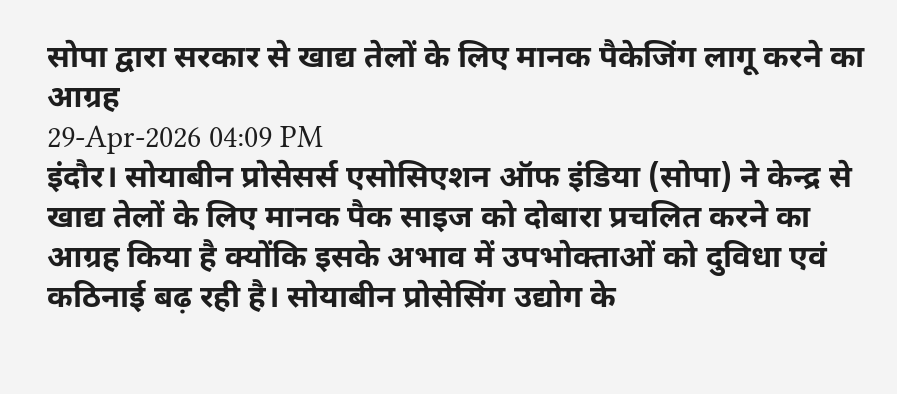सोपा द्वारा सरकार से खाद्य तेलों के लिए मानक पैकेजिंग लागू करने का आग्रह
29-Apr-2026 04:09 PM
इंदौर। सोयाबीन प्रोसेसर्स एसोसिएशन ऑफ इंडिया (सोपा) ने केन्द्र से खाद्य तेलों के लिए मानक पैक साइज को दोबारा प्रचलित करने का आग्रह किया है क्योंकि इसके अभाव में उपभोक्ताओं को दुविधा एवं कठिनाई बढ़ रही है। सोयाबीन प्रोसेसिंग उद्योग के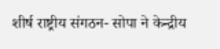शीर्ष राष्ट्रीय संगठन- सोपा ने केन्द्रीय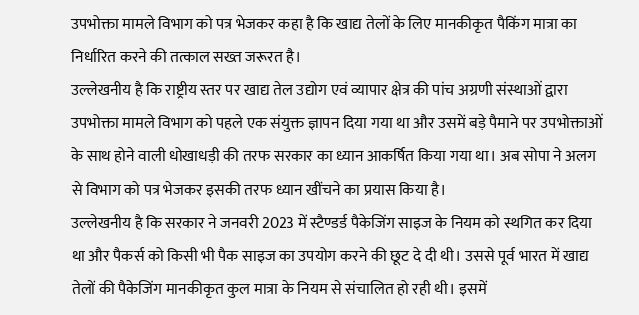उपभोक्ता मामले विभाग को पत्र भेजकर कहा है कि खाद्य तेलों के लिए मानकीकृत पैकिंग मात्रा का निर्धारित करने की तत्काल सख्त जरूरत है।
उल्लेखनीय है कि राष्ट्रीय स्तर पर खाद्य तेल उद्योग एवं व्यापार क्षेत्र की पांच अग्रणी संस्थाओं द्वारा उपभोक्ता मामले विभाग को पहले एक संयुक्त ज्ञापन दिया गया था और उसमें बड़े पैमाने पर उपभोक्ताओं के साथ होने वाली धोखाधड़ी की तरफ सरकार का ध्यान आकर्षित किया गया था। अब सोपा ने अलग से विभाग को पत्र भेजकर इसकी तरफ ध्यान खींचने का प्रयास किया है।
उल्लेखनीय है कि सरकार ने जनवरी 2023 में स्टैण्डर्ड पैकेजिंग साइज के नियम को स्थगित कर दिया था और पैकर्स को किसी भी पैक साइज का उपयोग करने की छूट दे दी थी। उससे पूर्व भारत में खाद्य तेलों की पैकेजिंग मानकीकृत कुल मात्रा के नियम से संचालित हो रही थी। इसमें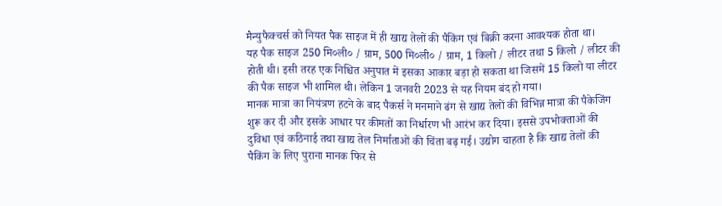मैन्युफैक्चर्स को नियत पैक साइज में ही खाद्य तेलों की पैकिंग एवं बिक्री करना आवश्यक होता था।
यह पैक साइज 250 मि०ली० / ग्राम, 500 मि०ली० / ग्राम, 1 किलो / लीटर तथा 5 किलो / लीटर की होती थी। इसी तरह एक निश्चित अनुपात में इसका आकार बड़ा हो सकता था जिसमें 15 किलो या लीटर की पैक साइज भी शामिल थी। लेकिन 1 जनवरी 2023 से यह नियम बंद हो गया।
मानक मात्रा का नियंत्रण हटने के बाद पैकर्स ने मनमाने ढंग से खाद्य तेलों की विभिन्न मात्रा की पैकेजिंग शुरू कर दी और इसके आधार पर कीमतों का निर्धारण भी आरंभ कर दिया। इससे उपभोक्ताओं की दुविधा एवं कठिनाई तथा खाद्य तेल निर्माताओं की चिंता बढ़ गई। उद्योग चाहता है कि खाद्य तेलों की पैकिंग के लिए पुराना मानक फिर से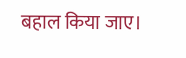बहाल किया जाए।